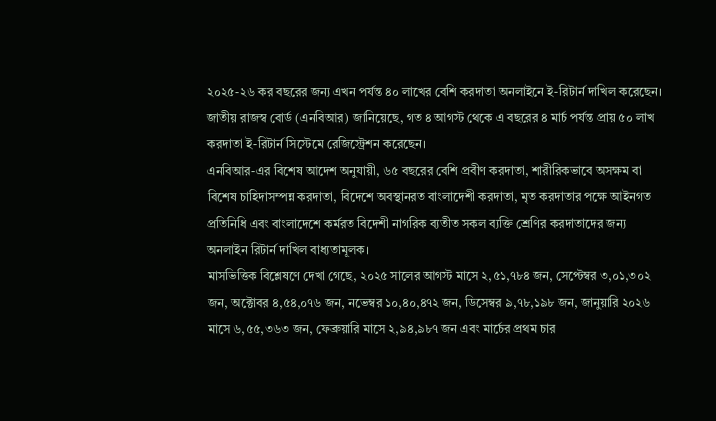২০২৫-২৬ কর বছরের জন্য এখন পর্যন্ত ৪০ লাখের বেশি করদাতা অনলাইনে ই-রিটার্ন দাখিল করেছেন। জাতীয় রাজস্ব বোর্ড (এনবিআর) জানিয়েছে, গত ৪ আগস্ট থেকে এ বছরের ৪ মার্চ পর্যন্ত প্রায় ৫০ লাখ করদাতা ই-রিটার্ন সিস্টেমে রেজিস্ট্রেশন করেছেন।
এনবিআর-এর বিশেষ আদেশ অনুযায়ী, ৬৫ বছরের বেশি প্রবীণ করদাতা, শারীরিকভাবে অসক্ষম বা বিশেষ চাহিদাসম্পন্ন করদাতা, বিদেশে অবস্থানরত বাংলাদেশী করদাতা, মৃত করদাতার পক্ষে আইনগত প্রতিনিধি এবং বাংলাদেশে কর্মরত বিদেশী নাগরিক ব্যতীত সকল ব্যক্তি শ্রেণির করদাতাদের জন্য অনলাইন রিটার্ন দাখিল বাধ্যতামূলক।
মাসভিত্তিক বিশ্লেষণে দেখা গেছে, ২০২৫ সালের আগস্ট মাসে ২,৫১,৭৮৪ জন, সেপ্টেম্বর ৩,০১,৩০২ জন, অক্টোবর ৪,৫৪,০৭৬ জন, নভেম্বর ১০,৪০,৪৭২ জন, ডিসেম্বর ৯,৭৮,১৯৮ জন, জানুয়ারি ২০২৬ মাসে ৬,৫৫,৩৬৩ জন, ফেব্রুয়ারি মাসে ২,৯৪,৯৮৭ জন এবং মার্চের প্রথম চার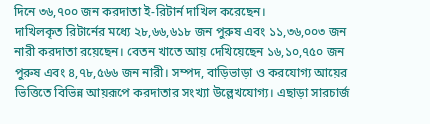দিনে ৩৬,৭০০ জন করদাতা ই-রিটার্ন দাখিল করেছেন।
দাখিলকৃত রিটার্নের মধ্যে ২৮,৬৬,৬১৮ জন পুরুষ এবং ১১,৩৬,০০৩ জন নারী করদাতা রয়েছেন। বেতন খাতে আয় দেখিয়েছেন ১৬,১০,৭৫০ জন পুরুষ এবং ৪,৭৮,৫৬৬ জন নারী। সম্পদ, বাড়িভাড়া ও করযোগ্য আয়ের ভিত্তিতে বিভিন্ন আয়রূপে করদাতার সংখ্যা উল্লেখযোগ্য। এছাড়া সারচার্জ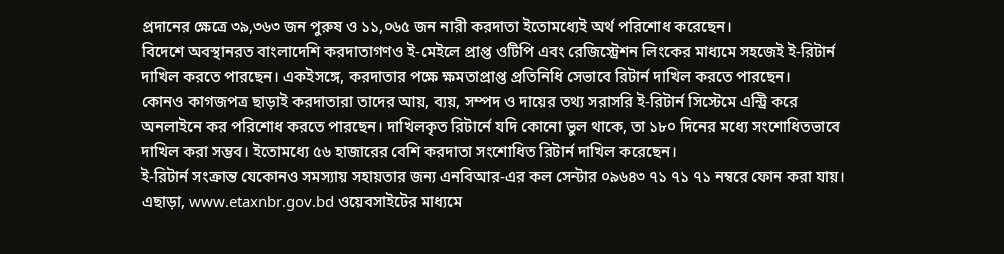প্রদানের ক্ষেত্রে ৩৯,৩৬৩ জন পুরুষ ও ১১,০৬৫ জন নারী করদাতা ইতোমধ্যেই অর্থ পরিশোধ করেছেন।
বিদেশে অবস্থানরত বাংলাদেশি করদাতাগণও ই-মেইলে প্রাপ্ত ওটিপি এবং রেজিস্ট্রেশন লিংকের মাধ্যমে সহজেই ই-রিটার্ন দাখিল করতে পারছেন। একইসঙ্গে, করদাতার পক্ষে ক্ষমতাপ্রাপ্ত প্রতিনিধি সেভাবে রিটার্ন দাখিল করতে পারছেন।
কোনও কাগজপত্র ছাড়াই করদাতারা তাদের আয়, ব্যয়, সম্পদ ও দায়ের তথ্য সরাসরি ই-রিটার্ন সিস্টেমে এন্ট্রি করে অনলাইনে কর পরিশোধ করতে পারছেন। দাখিলকৃত রিটার্নে যদি কোনো ভুল থাকে, তা ১৮০ দিনের মধ্যে সংশোধিতভাবে দাখিল করা সম্ভব। ইতোমধ্যে ৫৬ হাজারের বেশি করদাতা সংশোধিত রিটার্ন দাখিল করেছেন।
ই-রিটার্ন সংক্রান্ত যেকোনও সমস্যায় সহায়তার জন্য এনবিআর-এর কল সেন্টার ০৯৬৪৩ ৭১ ৭১ ৭১ নম্বরে ফোন করা যায়। এছাড়া, www.etaxnbr.gov.bd ওয়েবসাইটের মাধ্যমে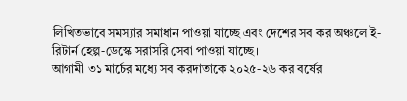লিখিতভাবে সমস্যার সমাধান পাওয়া যাচ্ছে এবং দেশের সব কর অঞ্চলে ই-রিটার্ন হেল্প-ডেস্কে সরাসরি সেবা পাওয়া যাচ্ছে।
আগামী ৩১ মার্চের মধ্যে সব করদাতাকে ২০২৫-২৬ কর বর্ষের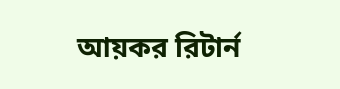আয়কর রিটার্ন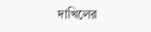দাখিলের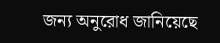জন্য অনুরোধ জানিয়েছে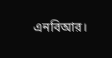এনবিআর।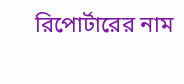রিপোর্টারের নাম